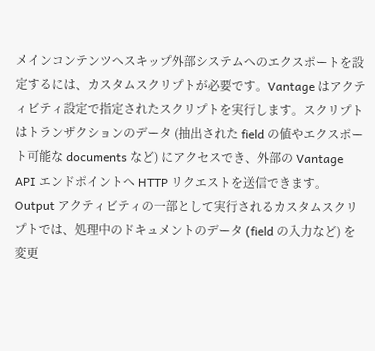メインコンテンツへスキップ外部システムへのエクスポートを設定するには、カスタムスクリプトが必要です。Vantage はアクティビティ設定で指定されたスクリプトを実行します。スクリプトはトランザクションのデータ (抽出された field の値やエクスポート可能な documents など) にアクセスでき、外部の Vantage API エンドポイントへ HTTP リクエストを送信できます。
Output アクティビティの一部として実行されるカスタムスクリプトでは、処理中のドキュメントのデータ (field の入力など) を変更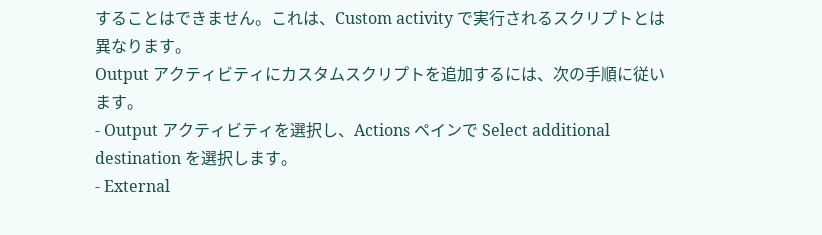することはできません。これは、Custom activity で実行されるスクリプトとは異なります。
Output アクティビティにカスタムスクリプトを追加するには、次の手順に従います。
- Output アクティビティを選択し、Actions ペインで Select additional destination を選択します。
- External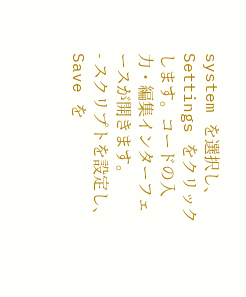system を選択し、Settings をクリックします。コードの入力・編集インターフェースが開きます。
- スクリプトを設定し、Save を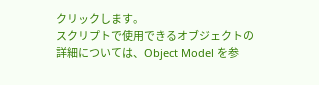クリックします。
スクリプトで使用できるオブジェクトの詳細については、Object Model を参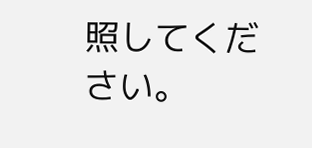照してください。